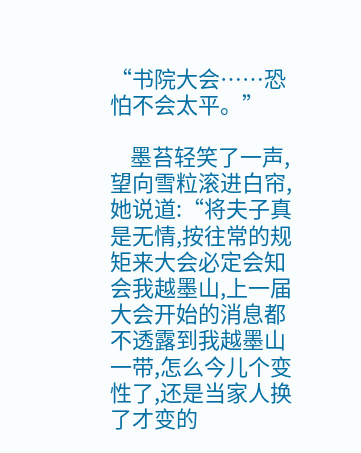“书院大会……恐怕不会太平。”

    墨苔轻笑了一声,望向雪粒滚进白帘,她说道:“将夫子真是无情,按往常的规矩来大会必定会知会我越墨山,上一届大会开始的消息都不透露到我越墨山一带,怎么今儿个变性了,还是当家人换了才变的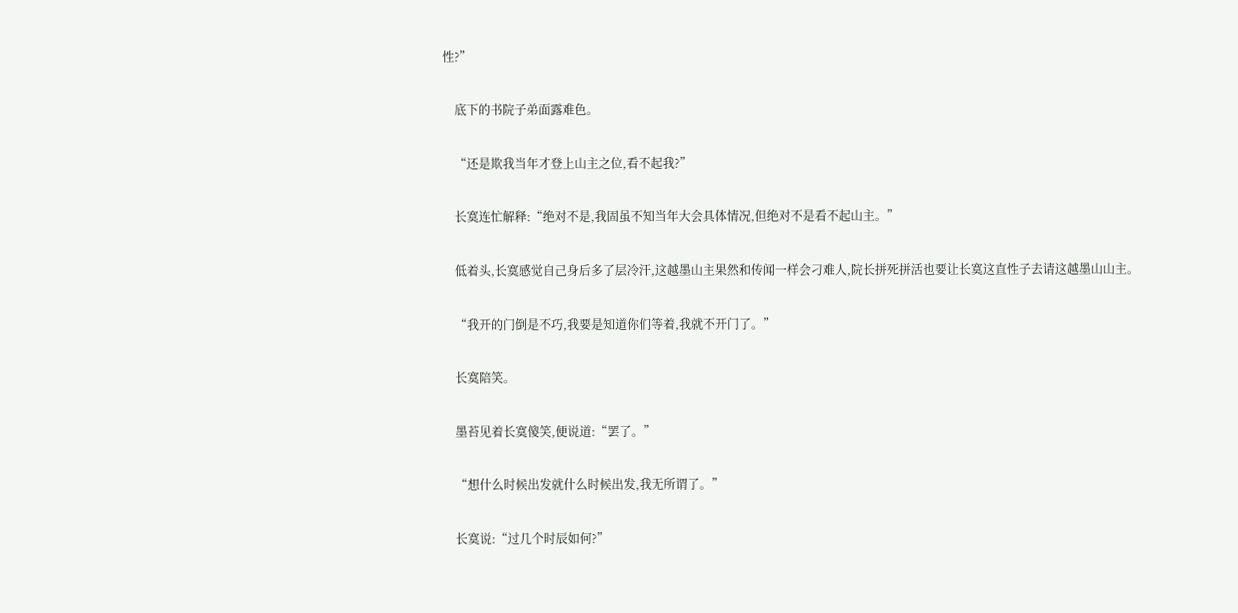性?”

    底下的书院子弟面露难色。

    “还是欺我当年才登上山主之位,看不起我?”

    长寞连忙解释:“绝对不是,我固虽不知当年大会具体情况,但绝对不是看不起山主。”

    低着头,长寞感觉自己身后多了层冷汗,这越墨山主果然和传闻一样会刁难人,院长拼死拼活也要让长寞这直性子去请这越墨山山主。

    “我开的门倒是不巧,我要是知道你们等着,我就不开门了。”

    长寞陪笑。

    墨苔见着长寞傻笑,便说道:“罢了。”

    “想什么时候出发就什么时候出发,我无所谓了。”

    长寞说:“过几个时辰如何?”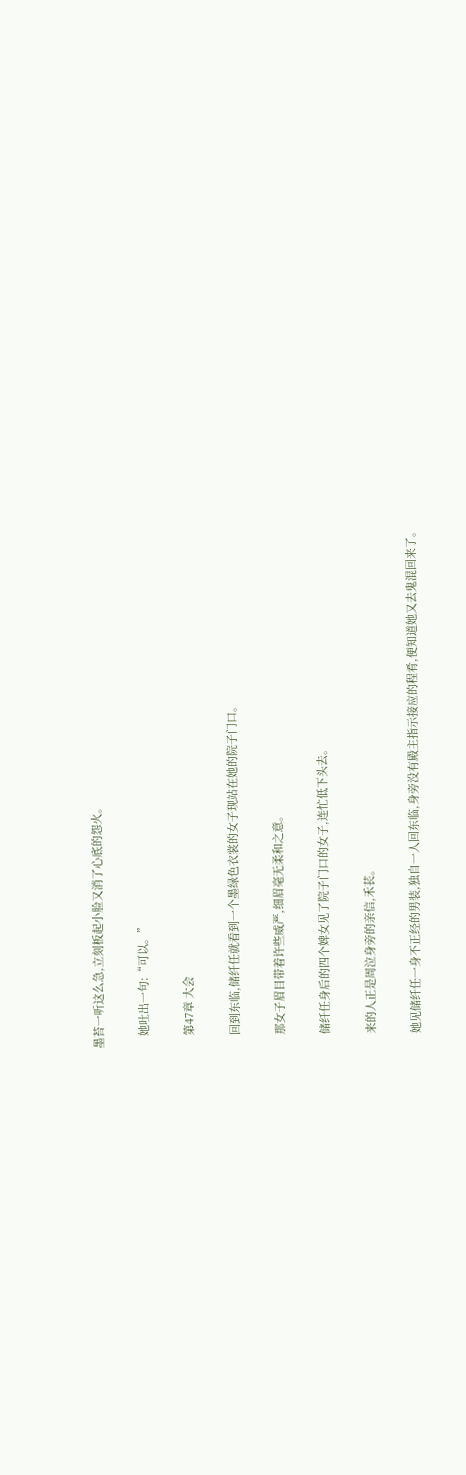墨苔一听这么急,立刻板起小脸又消了心底的怨火。

    她吐出一句:“可以。”

    第47章 大会

    回到东临,储纤任就看到一个墨绿色衣裳的女子现站在她的院子门口。

    那女子眉目带着许些威严,细眉毫无柔和之意。

    储纤任身后的四个婢女见了院子门口的女子,连忙低下头去。

    来的人正是周泣身旁的亲信,禾苌。

    她见储纤任一身不正经的男装,独自一人回东临,身旁没有殿主指示接应的程肴,便知道她又去鬼混回来了。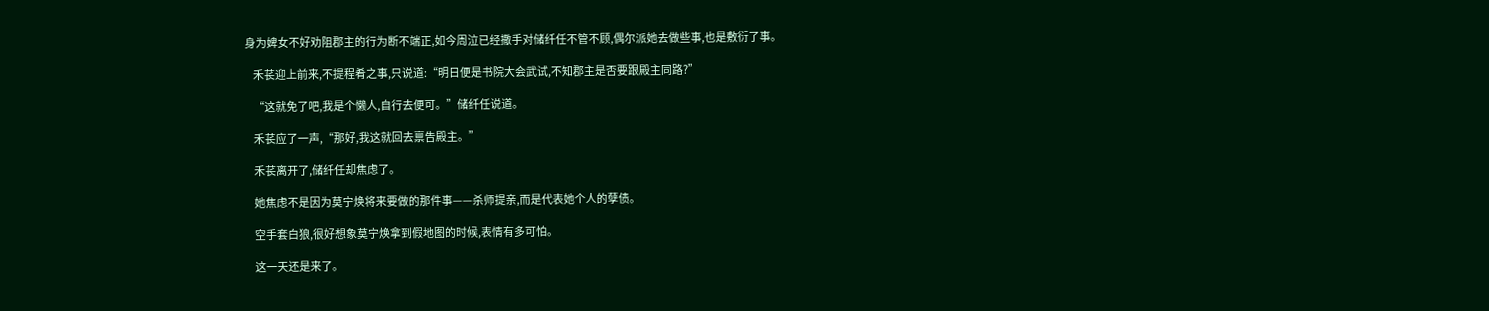身为婢女不好劝阻郡主的行为断不端正,如今周泣已经撒手对储纤任不管不顾,偶尔派她去做些事,也是敷衍了事。

    禾苌迎上前来,不提程肴之事,只说道:“明日便是书院大会武试,不知郡主是否要跟殿主同路?”

    “这就免了吧,我是个懒人,自行去便可。”储纤任说道。

    禾苌应了一声,“那好,我这就回去禀告殿主。”

    禾苌离开了,储纤任却焦虑了。

    她焦虑不是因为莫宁焕将来要做的那件事——杀师提亲,而是代表她个人的孽债。

    空手套白狼,很好想象莫宁焕拿到假地图的时候,表情有多可怕。

    这一天还是来了。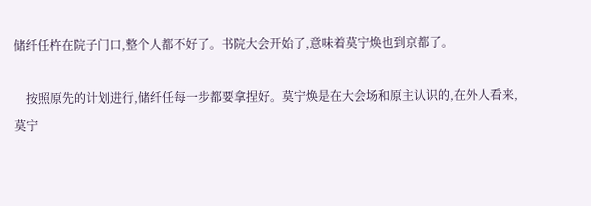储纤任杵在院子门口,整个人都不好了。书院大会开始了,意味着莫宁焕也到京都了。

    按照原先的计划进行,储纤任每一步都要拿捏好。莫宁焕是在大会场和原主认识的,在外人看来,莫宁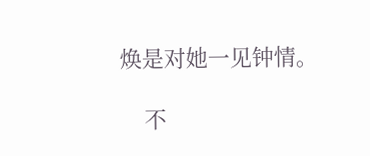焕是对她一见钟情。

    不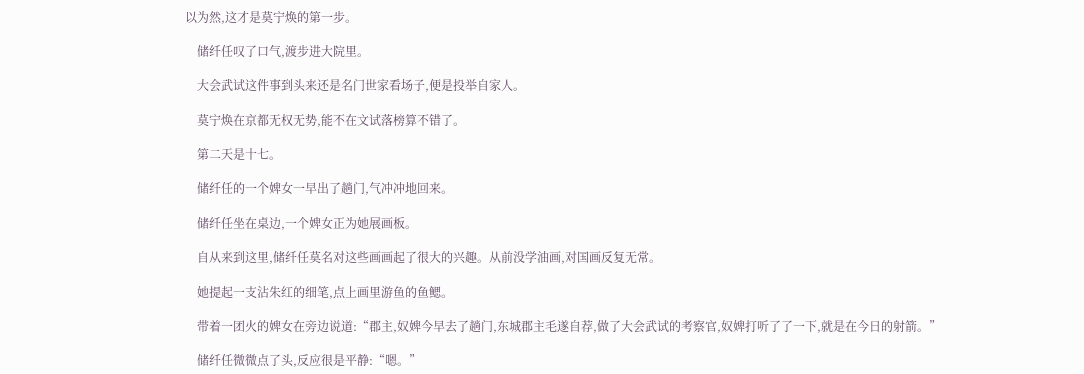以为然,这才是莫宁焕的第一步。

    储纤任叹了口气,渡步进大院里。

    大会武试这件事到头来还是名门世家看场子,便是投举自家人。

    莫宁焕在京都无权无势,能不在文试落榜算不错了。

    第二天是十七。

    储纤任的一个婢女一早出了趟门,气冲冲地回来。

    储纤任坐在桌边,一个婢女正为她展画板。

    自从来到这里,储纤任莫名对这些画画起了很大的兴趣。从前没学油画,对国画反复无常。

    她提起一支沾朱红的细笔,点上画里游鱼的鱼鳃。

    带着一团火的婢女在旁边说道:“郡主,奴婢今早去了趟门,东城郡主毛遂自荐,做了大会武试的考察官,奴婢打听了了一下,就是在今日的射箭。”

    储纤任微微点了头,反应很是平静:“嗯。”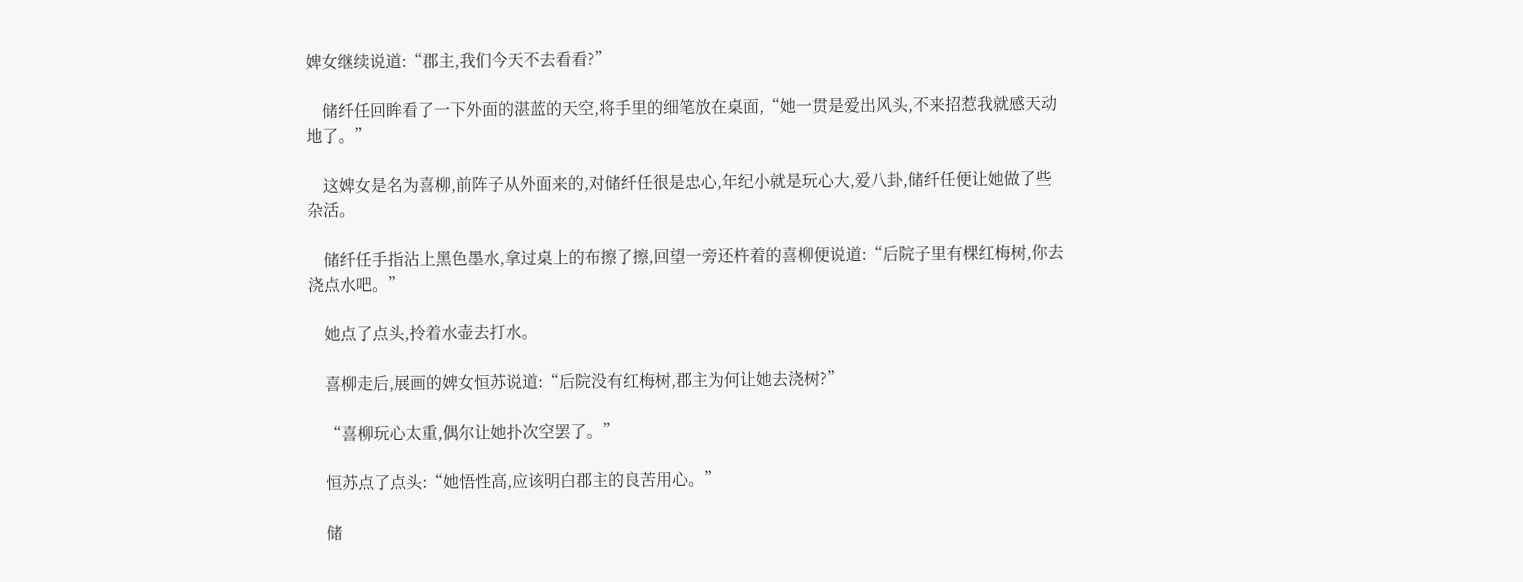婢女继续说道:“郡主,我们今天不去看看?”

    储纤任回眸看了一下外面的湛蓝的天空,将手里的细笔放在桌面,“她一贯是爱出风头,不来招惹我就感天动地了。”

    这婢女是名为喜柳,前阵子从外面来的,对储纤任很是忠心,年纪小就是玩心大,爱八卦,储纤任便让她做了些杂活。

    储纤任手指沾上黑色墨水,拿过桌上的布擦了擦,回望一旁还杵着的喜柳便说道:“后院子里有棵红梅树,你去浇点水吧。”

    她点了点头,拎着水壶去打水。

    喜柳走后,展画的婢女恒苏说道:“后院没有红梅树,郡主为何让她去浇树?”

    “喜柳玩心太重,偶尔让她扑次空罢了。”

    恒苏点了点头:“她悟性高,应该明白郡主的良苦用心。”

    储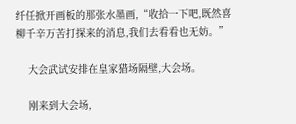纤任掀开画板的那张水墨画,“收拾一下吧,既然喜柳千辛万苦打探来的消息,我们去看看也无妨。”

    大会武试安排在皇家猎场隔壁,大会场。

    刚来到大会场,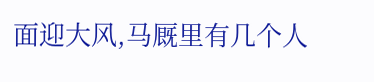面迎大风,马厩里有几个人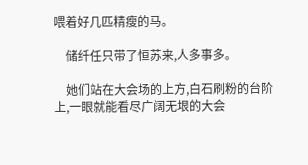喂着好几匹精瘦的马。

    储纤任只带了恒苏来,人多事多。

    她们站在大会场的上方,白石刷粉的台阶上,一眼就能看尽广阔无垠的大会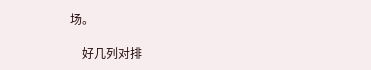场。

    好几列对排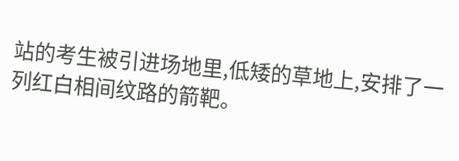站的考生被引进场地里,低矮的草地上,安排了一列红白相间纹路的箭靶。